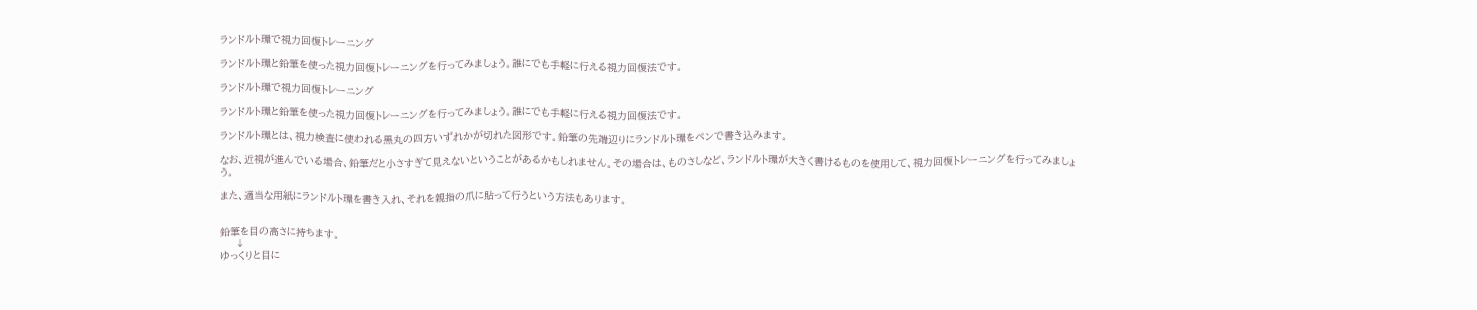ランドルト環で視力回復トレーニング

ランドルト環と鉛筆を使った視力回復トレーニングを行ってみましょう。誰にでも手軽に行える視力回復法です。

ランドルト環で視力回復トレーニング

ランドルト環と鉛筆を使った視力回復トレーニングを行ってみましょう。誰にでも手軽に行える視力回復法です。

ランドルト環とは、視力検査に使われる黒丸の四方いずれかが切れた図形です。鉛筆の先端辺りにランドルト環をペンで書き込みます。

なお、近視が進んでいる場合、鉛筆だと小さすぎて見えないということがあるかもしれません。その場合は、ものさしなど、ランドルト環が大きく書けるものを使用して、視力回復トレーニングを行ってみましょう。

また、適当な用紙にランドルト環を書き入れ、それを親指の爪に貼って行うという方法もあります。


鉛筆を目の高さに持ちます。
     ↓
ゆっくりと目に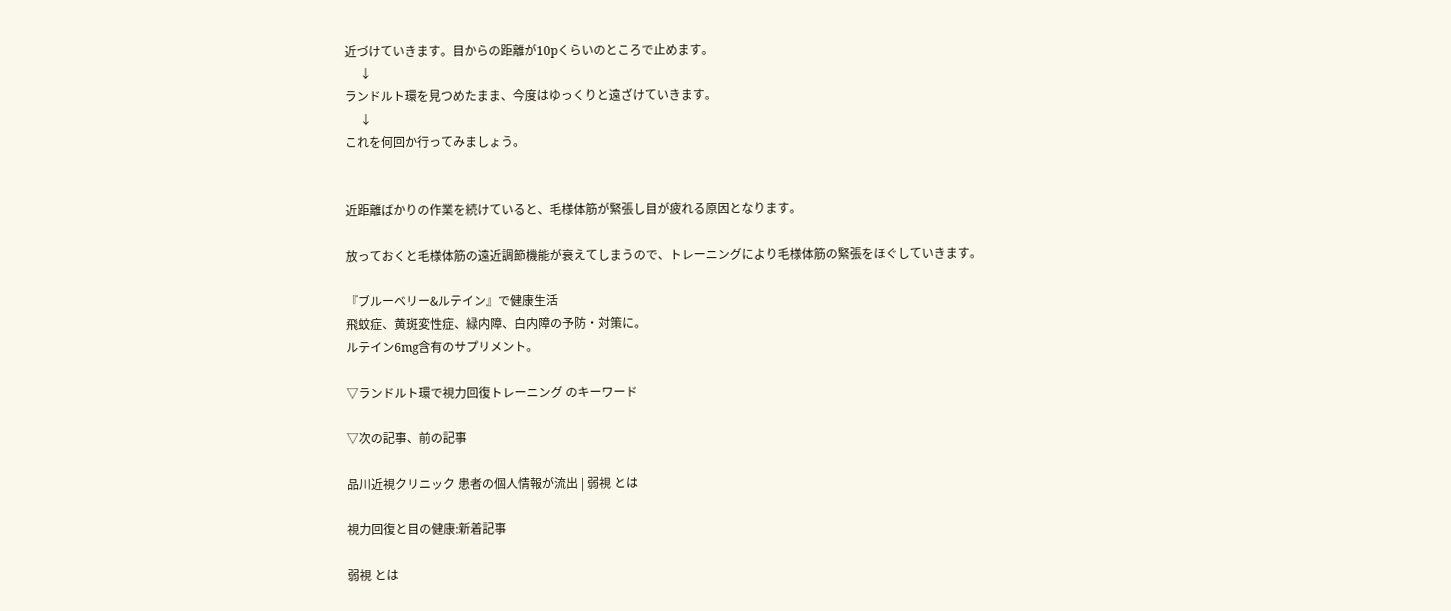近づけていきます。目からの距離が10pくらいのところで止めます。
     ↓
ランドルト環を見つめたまま、今度はゆっくりと遠ざけていきます。
     ↓
これを何回か行ってみましょう。


近距離ばかりの作業を続けていると、毛様体筋が緊張し目が疲れる原因となります。

放っておくと毛様体筋の遠近調節機能が衰えてしまうので、トレーニングにより毛様体筋の緊張をほぐしていきます。

『ブルーベリー&ルテイン』で健康生活
飛蚊症、黄斑変性症、緑内障、白内障の予防・対策に。
ルテイン6mg含有のサプリメント。

▽ランドルト環で視力回復トレーニング のキーワード

▽次の記事、前の記事

品川近視クリニック 患者の個人情報が流出 | 弱視 とは

視力回復と目の健康:新着記事

弱視 とは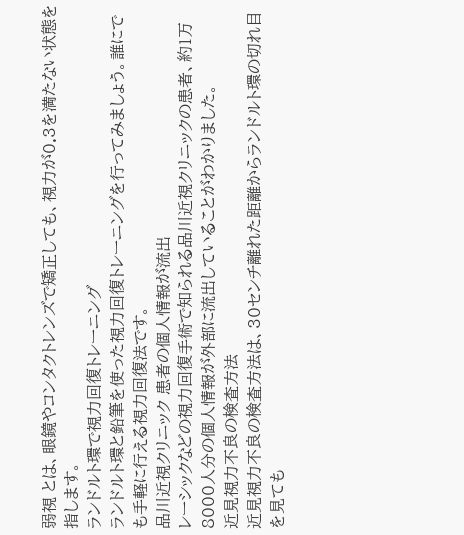弱視 とは、眼鏡やコンタクトレンズで矯正しても、視力が0.3を満たない状態を指します。
ランドルト環で視力回復トレーニング
ランドルト環と鉛筆を使った視力回復トレーニングを行ってみましょう。誰にでも手軽に行える視力回復法です。
品川近視クリニック 患者の個人情報が流出
レーシックなどの視力回復手術で知られる品川近視クリニックの患者、約1万8000人分の個人情報が外部に流出していることがわかりました。
近見視力不良の検査方法
近見視力不良の検査方法は、30センチ離れた距離からランドルト環の切れ目を見ても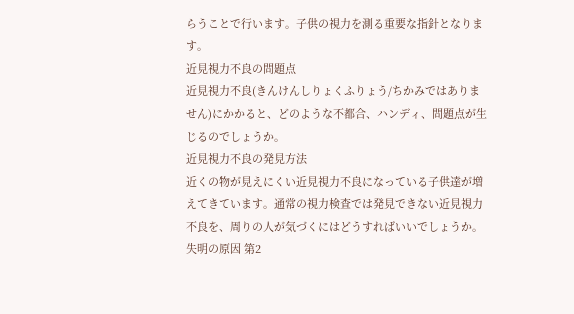らうことで行います。子供の視力を測る重要な指針となります。
近見視力不良の問題点
近見視力不良(きんけんしりょくふりょう/ちかみではありません)にかかると、どのような不都合、ハンディ、問題点が生じるのでしょうか。
近見視力不良の発見方法
近くの物が見えにくい近見視力不良になっている子供達が増えてきています。通常の視力検査では発見できない近見視力不良を、周りの人が気づくにはどうすればいいでしょうか。
失明の原因 第2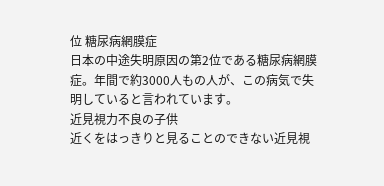位 糖尿病網膜症
日本の中途失明原因の第2位である糖尿病網膜症。年間で約3000人もの人が、この病気で失明していると言われています。
近見視力不良の子供
近くをはっきりと見ることのできない近見視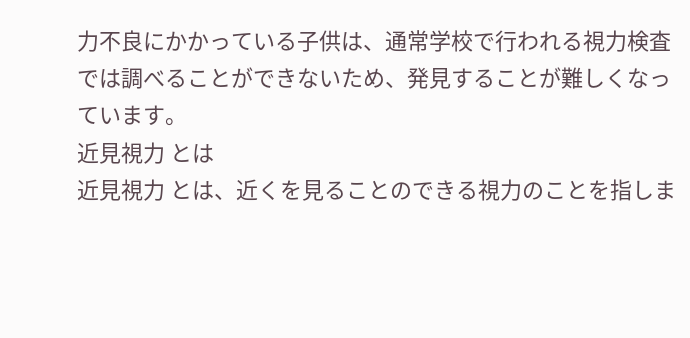力不良にかかっている子供は、通常学校で行われる視力検査では調べることができないため、発見することが難しくなっています。
近見視力 とは
近見視力 とは、近くを見ることのできる視力のことを指しま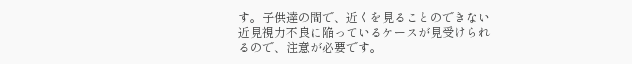す。子供達の間で、近くを見ることのできない近見視力不良に陥っているケースが見受けられるので、注意が必要です。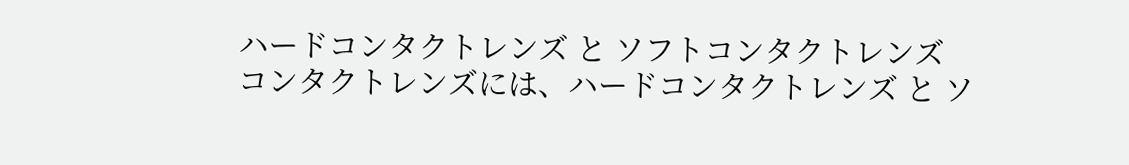ハードコンタクトレンズ と ソフトコンタクトレンズ
コンタクトレンズには、ハードコンタクトレンズ と ソ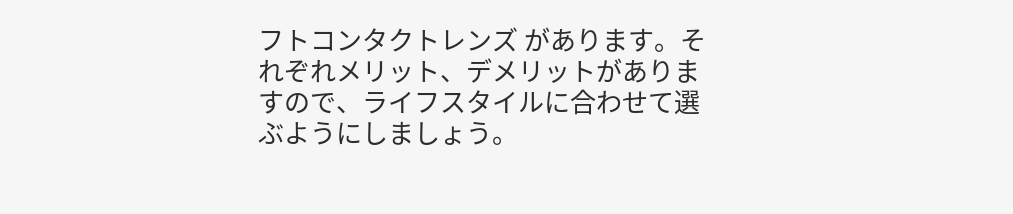フトコンタクトレンズ があります。それぞれメリット、デメリットがありますので、ライフスタイルに合わせて選ぶようにしましょう。